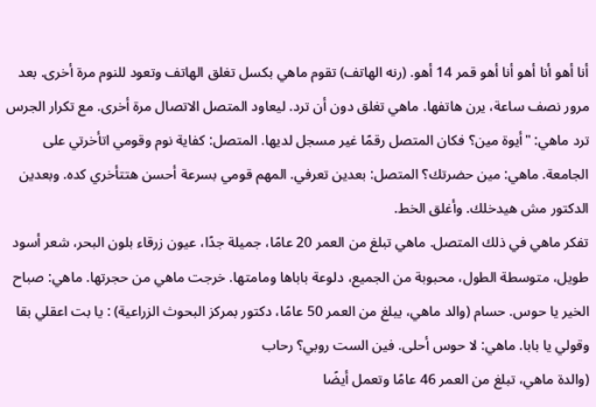أنا أهو أنا أهو أنا أهو قمر 14 أهو. (رنه الهاتف) تقوم ماهي بكسل تغلق الهاتف وتعود للنوم مرة أخرى. بعد مرور نصف ساعة، يرن هاتفها. ماهي تغلق دون أن ترد. ليعاود المتصل الاتصال مرة أخرى. مع تكرار الجرس ترد ماهي: "أيوة مين؟ فكان المتصل رقمًا غير مسجل لديها. المتصل: كفاية نوم وقومي اتأخرتي على الجامعة. ماهي: مين حضرتك؟ المتصل: بعدين تعرفي. المهم قومي بسرعة أحسن هتتأخري كده. وبعدين الدكتور مش هيدخلك. وأغلق الخط.
تفكر ماهي في ذلك المتصل. ماهي تبلغ من العمر 20 عامًا، جميلة جدًا، عيون زرقاء بلون البحر، شعر أسود طويل، متوسطة الطول، محبوبة من الجميع، دلوعة باباها ومامتها. خرجت ماهي من حجرتها. ماهي: صباح الخير يا حوس. حسام (والد ماهي، يبلغ من العمر 50 عامًا، دكتور بمركز البحوث الزراعية) : يا بت اعقلي بقا وقولي يا بابا. ماهي: لا حوس أحلى. فين الست روبي؟ رحاب
(والدة ماهي، تبلغ من العمر 46 عامًا وتعمل أيضًا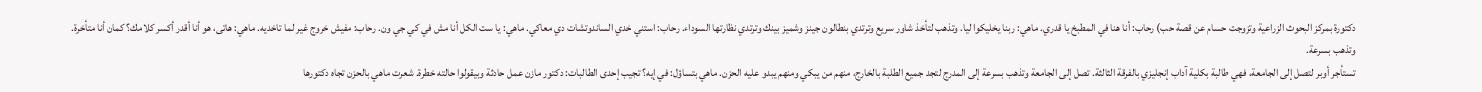دكتورة بمركز البحوث الزراعية وتزوجت حسام عن قصة حب) رحاب: أنا هنا في المطبخ يا قدري. ماهي: ربنا يخليكوا ليا. وتذهب لتأخذ شاور سريع وترتدي بنطالون جينز وشميز بينك وترتدي نظارتها السوداء. رحاب: استني خدي الساندوتشات دي معاكي. ماهي: يا ست الكل أنا مش في كي جي ون. رحاب: مفيش خروج غير لما تاخديه. ماهي: هاتى، هو أنا أقدر أكسر كلامك؟ كمان أنا متأخرة. وتذهب بسرعة.
تستأجر أوبر لتصل إلى الجامعة، فهي طالبة بكلية آداب إنجليزي بالفرقة الثالثة. تصل إلى الجامعة وتذهب بسرعة إلى المدرج لتجد جميع الطلبة بالخارج، منهم من يبكي ومنهم يبدو عليه الحزن. ماهي بتساؤل: في إيه؟ تجيب إحدى الطالبات: دكتور مازن عمل حادثة وبيقولوا حالته خطرة. شعرت ماهي بالحزن تجاه دكتورها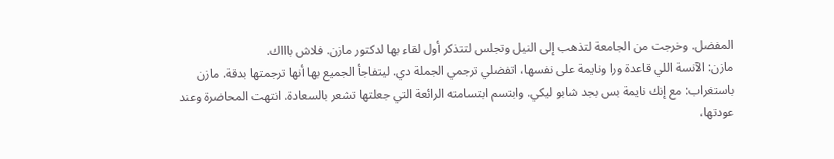المفضل. وخرجت من الجامعة لتذهب إلى النيل وتجلس لتتذكر أول لقاء بها لدكتور مازن. فلاش باااك.
مازن: الآنسة اللي قاعدة ورا ونايمة على نفسها، اتفضلي ترجمي الجملة دي. ليتفاجأ الجميع بها أنها ترجمتها بدقة. مازن باستغراب: مع إنك نايمة بس بجد شابو ليكي. وابتسم ابتسامته الرائعة التي جعلتها تشعر بالسعادة. انتهت المحاضرة وعند عودتها،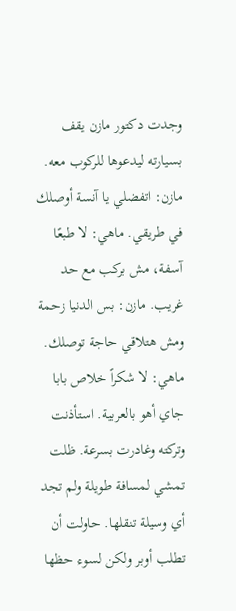وجدت دكتور مازن يقف بسيارته ليدعوها للركوب معه. مازن: اتفضلي يا آنسة أوصلك في طريقي. ماهي: لا طبعًا آسفة، مش بركب مع حد غريب. مازن: بس الدنيا زحمة ومش هتلاقي حاجة توصلك.
ماهي: لا شكراً خلاص بابا جاي أهو بالعربية. استأذنت وتركته وغادرت بسرعة. ظلت تمشي لمسافة طويلة ولم تجد أي وسيلة تنقلها. حاولت أن تطلب أوبر ولكن لسوء حظها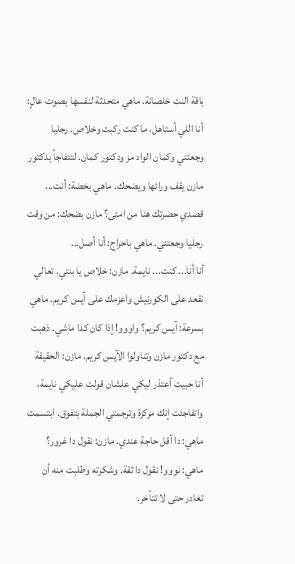باقة النت خلصانة. ماهي متحدثة لنفسها بصوت عالٍ: أنا اللي أستاهل، ما كنت ركبت وخلاص. رجليا وجعتني وكمان الواد مز ودكتور كمان. لتتفاجأ بدكتور مازن يقف ورائها ويضحك. ماهي بخضة: أنت... قصدي حضرتك هنا من امتى؟ مازن بضحك: من وقت رجليا وجعتني. ماهي باحراج: أنا أصل...
أنا أنا... كنت... نايمة. مازن: خلاص يا بنتي. تعالي نقعد على الكورنيش واعزمك على آيس كريم. ماهي بسرعة: آيس كريم؟ واووو! إذا كان كدا ماشي. ذهبت مع دكتور مازن وتناولوا الآيس كريم. مازن: الحقيقة أنا حبيت أعتذر ليكي علشان قولت عليكي نايمة، واتفاجئت إنك مركزة وترجمتي الجملة بتفوق. ابتسمت ماهي: دا أقل حاجة عندي. مازن: نقول دا غرور؟ ماهي: نووو! نقول دا ثقة. وشكرته وطلبت منه أن تغادر حتى لا تتأخر.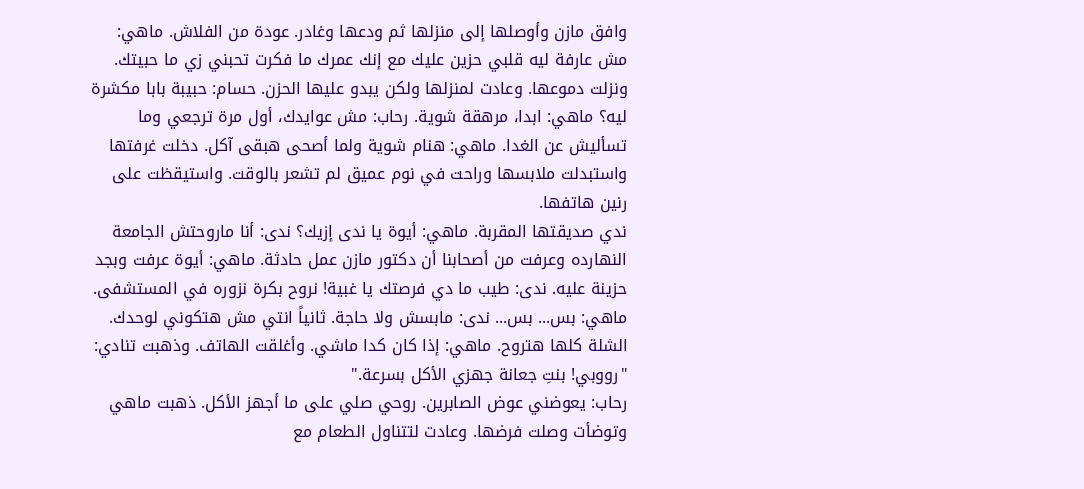وافق مازن وأوصلها إلى منزلها ثم ودعها وغادر. عودة من الفلاش. ماهي: مش عارفة ليه قلبي حزين عليك مع إنك عمرك ما فكرت تحبني زي ما حبيتك. ونزلت دموعها. وعادت لمنزلها ولكن يبدو عليها الحزن. حسام: حبيبة بابا مكشرة ليه؟ ماهي: ابدا، مرهقة شوية. رحاب: مش عوايدك، أول مرة ترجعي وما تسأليش عن الغدا. ماهي: هنام شوية ولما أصحى هبقى آكل. دخلت غرفتها واستبدلت ملابسها وراحت في نوم عميق لم تشعر بالوقت. واستيقظت على رنين هاتفها.
ندي صديقتها المقربة. ماهي: أيوة يا ندى إزيك؟ ندى: أنا ماروحتش الجامعة النهارده وعرفت من أصحابنا أن دكتور مازن عمل حادثة. ماهي: أيوة عرفت وبجد حزينة عليه. ندى: طيب ما دي فرصتك يا غبية! نروح بكرة نزوره في المستشفى. ماهي: بس... بس... ندى: مابسش ولا حاجة. ثانياً انتي مش هتكوني لوحدك. الشلة كلها هتروح. ماهي: إذا كان كدا ماشي. وأغلقت الهاتف. وذهبت تنادي: "رووبي! بنتِ جعانة جهزي الأكل بسرعة."
رحاب: يعوضني عوض الصابرين. روحي صلي على ما أجهز الأكل. ذهبت ماهي وتوضأت وصلت فرضها. وعادت لتتناول الطعام مع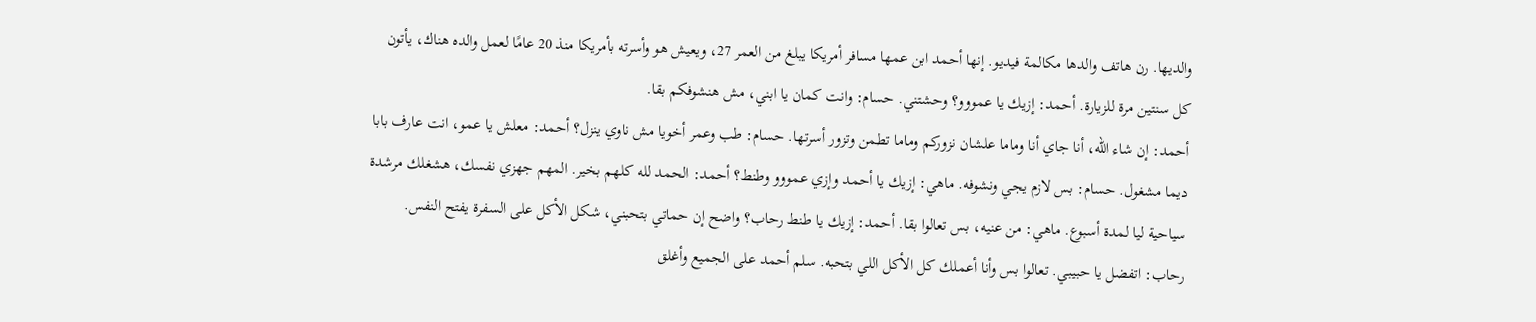والديها. رن هاتف والدها مكالمة فيديو. إنها أحمد ابن عمها مسافر أمريكا يبلغ من العمر 27، ويعيش هو وأسرته بأمريكا منذ 20 عامًا لعمل والده هناك، يأتون كل سنتين مرة للزيارة. أحمد: إزيك يا عمووو؟ وحشتني. حسام: وانت كمان يا ابني، مش هنشوفكم بقا.
أحمد: إن شاء الله، أنا جاي أنا وماما علشان نزوركم وماما تطمن وتزور أسرتها. حسام: طب وعمر أخويا مش ناوي ينزل؟ أحمد: معلش يا عمو، انت عارف بابا ديما مشغول. حسام: بس لازم يجي ونشوفه. ماهي: إزيك يا أحمد وإزي عمووو وطنط؟ أحمد: الحمد لله كلهم بخير. المهم جهزي نفسك، هشغلك مرشدة سياحية ليا لمدة أسبوع. ماهي: من عنيه، بس تعالوا بقا. أحمد: إزيك يا طنط رحاب؟ واضح إن حماتي بتحبني، شكل الأكل على السفرة يفتح النفس.
رحاب: اتفضل يا حبيبي. تعالوا بس وأنا أعملك كل الأكل اللي بتحبه. سلم أحمد على الجميع وأغلق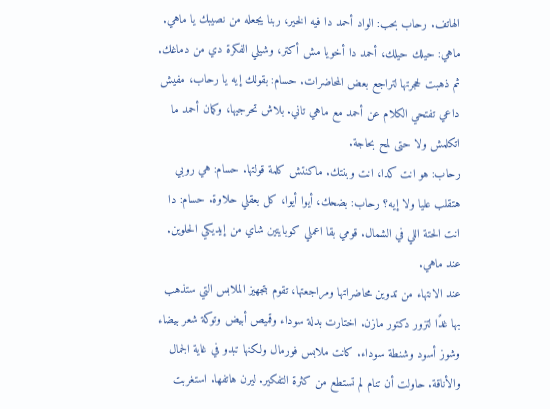الهاتف. رحاب بحب: الواد أحمد دا فيه الخير، ربنا يجعله من نصيبك يا ماهي. ماهي: حيلك حيلك، أحمد دا أخويا مش أكتر، وشيلي الفكرة دي من دماغك. ثم ذهبت لحجرتها لتراجع بعض المحاضرات. حسام: بقولك إيه يا رحاب، مفيش داعي تفتحي الكلام عن أحمد مع ماهي تاني. بلاش تحرجيها، وكمان أحمد ما اتكلمش ولا حتى لمح بحاجة.
رحاب: هو انت كدا، انت وبنتك. ماكنتش كلمة قولتها. حسام: هي روبي هتقلب عليا ولا إيه؟ رحاب: بضحك، أيوا أيوا، كل بعقلي حلاوة. حسام: دا انت الحتة اللي في الشمال. قومي بقا اعملي كوبايتين شاي من إيديكي الحلوين. عند ماهي.
عند الانتهاء من تدوين محاضراتها ومراجعتها، تقوم بتجهيز الملابس التي ستذهب بها غدًا لتزور دكتور مازن. اختارت بدلة سوداء وقميص أبيض وتوكة شعر بيضاء وشوز أسود وشنطة سوداء. كانت ملابس فورمال ولكنها تبدو في غاية الجمال والأناقة. حاولت أن تنام لم تستطع من كثرة التفكير. ليرن هاتفها. استغربت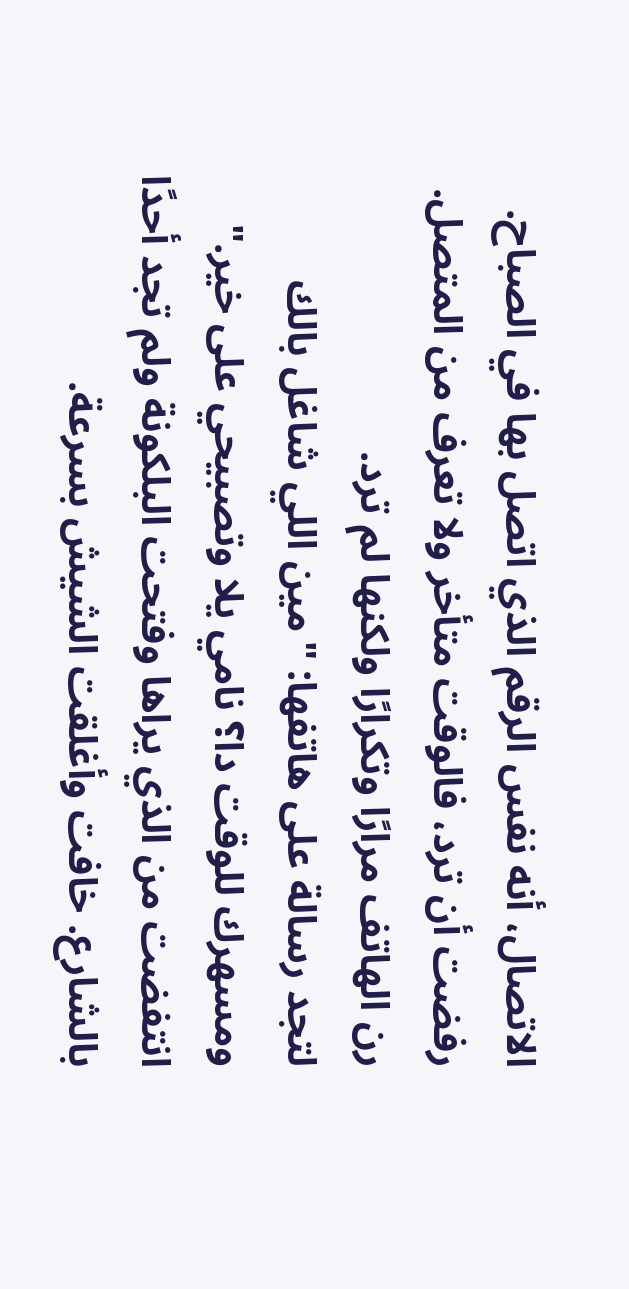الاتصال، أنه نفس الرقم الذي اتصل بها في الصباح. رفضت أن ترد، فالوقت متأخر ولا تعرف من المتصل. رن الهاتف مرارًا وتكرارًا ولكنها لم ترد.
لتجد رسالة على هاتفها: "مين اللي شاغل بالك ومسهرك للوقت دا؟ نامي يلا وتصبيحي على خير." انتفضت من الذي يراها وفتحت البلكونة ولم تجد أحدًا بالشارع. خافت وأغلقت الشيش بسرعة.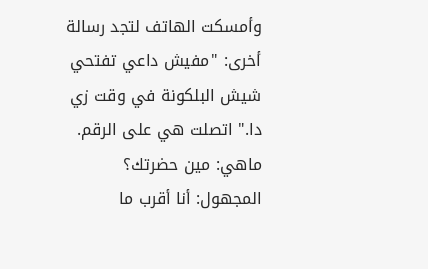وأمسكت الهاتف لتجد رسالة أخرى: "مفيش داعي تفتحي شيش البلكونة في وقت زي دا." اتصلت هي على الرقم. ماهي: مين حضرتك؟ المجهول: أنا أقرب ما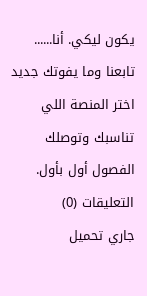يكون ليكي. أنا......
تابعنا وما يفوتك جديد
اختر المنصة اللي تناسبك وتوصلك الفصول أول بأول.
التعليقات (0)
جاري تحميل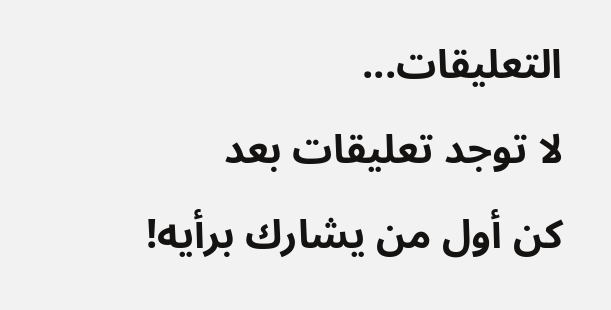التعليقات...
لا توجد تعليقات بعد
كن أول من يشارك برأيه!